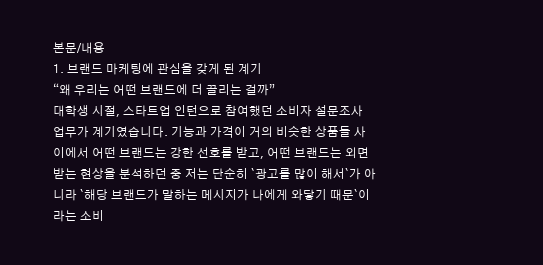본문/내용
1. 브랜드 마케팅에 관심을 갖게 된 계기
“왜 우리는 어떤 브랜드에 더 끌리는 걸까”
대학생 시절, 스타트업 인턴으로 참여했던 소비자 설문조사 업무가 계기였습니다. 기능과 가격이 거의 비슷한 상품들 사이에서 어떤 브랜드는 강한 선호를 받고, 어떤 브랜드는 외면받는 현상을 분석하던 중 저는 단순히 `광고를 많이 해서`가 아니라 `해당 브랜드가 말하는 메시지가 나에게 와닿기 때문`이라는 소비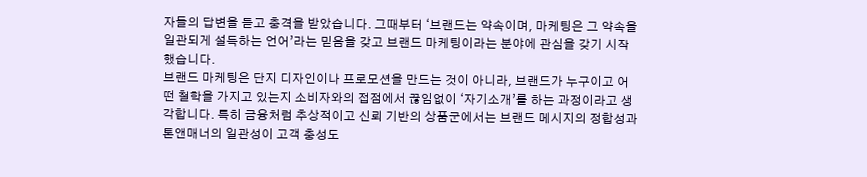자들의 답변을 듣고 충격을 받았습니다. 그때부터 ‘브랜드는 약속이며, 마케팅은 그 약속을 일관되게 설득하는 언어’라는 믿음을 갖고 브랜드 마케팅이라는 분야에 관심을 갖기 시작했습니다.
브랜드 마케팅은 단지 디자인이나 프로모션을 만드는 것이 아니라, 브랜드가 누구이고 어떤 철학을 가지고 있는지 소비자와의 접점에서 끊임없이 ‘자기소개’를 하는 과정이라고 생각합니다. 특히 금융처럼 추상적이고 신뢰 기반의 상품군에서는 브랜드 메시지의 정합성과 톤앤매너의 일관성이 고객 충성도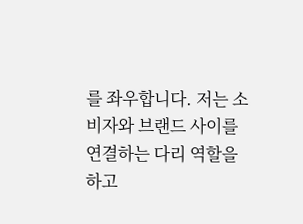를 좌우합니다. 저는 소비자와 브랜드 사이를 연결하는 다리 역할을 하고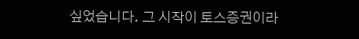싶었습니다. 그 시작이 토스증권이라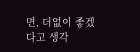면, 더없이 좋겠다고 생각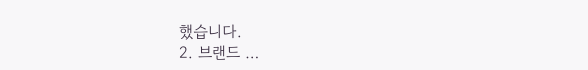했습니다.
2. 브랜드 …